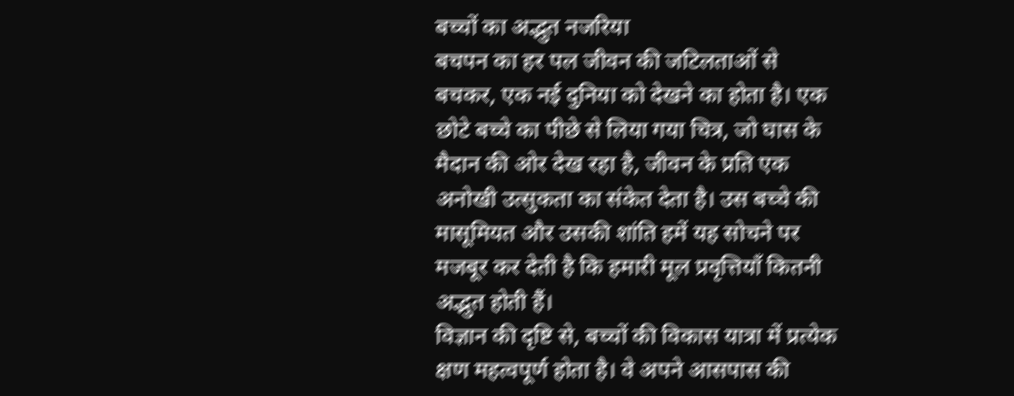बच्चों का अद्भुत नजरिया
बचपन का हर पल जीवन की जटिलताओं से बचकर, एक नई दुनिया को देखने का होता है। एक छोटे बच्चे का पीछे से लिया गया चित्र, जो घास के मैदान की ओर देख रहा है, जीवन के प्रति एक अनोखी उत्सुकता का संकेत देता है। उस बच्चे की मासूमियत और उसकी शांति हमें यह सोचने पर मजबूर कर देती है कि हमारी मूल प्रवृत्तियाँ कितनी अद्भुत होती हैं।
विज्ञान की दृष्टि से, बच्चों की विकास यात्रा में प्रत्येक क्षण महत्वपूर्ण होता है। वे अपने आसपास की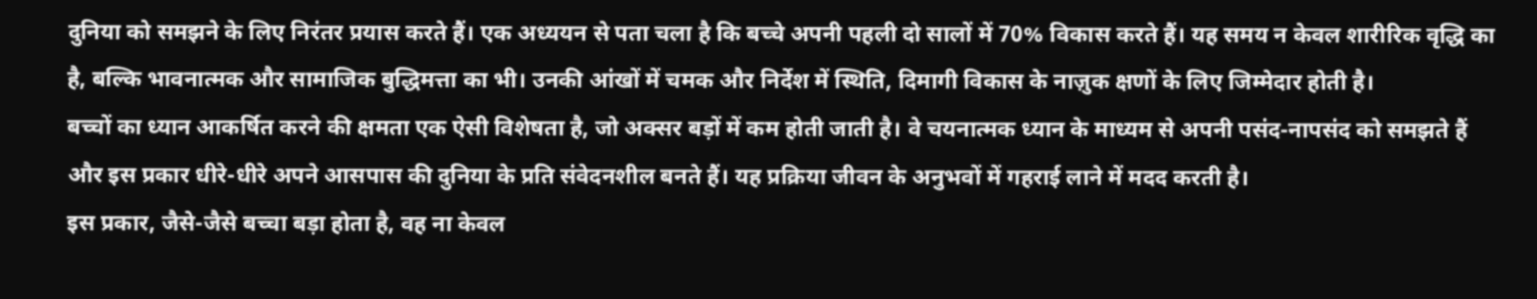दुनिया को समझने के लिए निरंतर प्रयास करते हैं। एक अध्ययन से पता चला है कि बच्चे अपनी पहली दो सालों में 70% विकास करते हैं। यह समय न केवल शारीरिक वृद्धि का है, बल्कि भावनात्मक और सामाजिक बुद्धिमत्ता का भी। उनकी आंखों में चमक और निर्देश में स्थिति, दिमागी विकास के नाज़ुक क्षणों के लिए जिम्मेदार होती है।
बच्चों का ध्यान आकर्षित करने की क्षमता एक ऐसी विशेषता है, जो अक्सर बड़ों में कम होती जाती है। वे चयनात्मक ध्यान के माध्यम से अपनी पसंद-नापसंद को समझते हैं और इस प्रकार धीरे-धीरे अपने आसपास की दुनिया के प्रति संवेदनशील बनते हैं। यह प्रक्रिया जीवन के अनुभवों में गहराई लाने में मदद करती है।
इस प्रकार, जैसे-जैसे बच्चा बड़ा होता है, वह ना केवल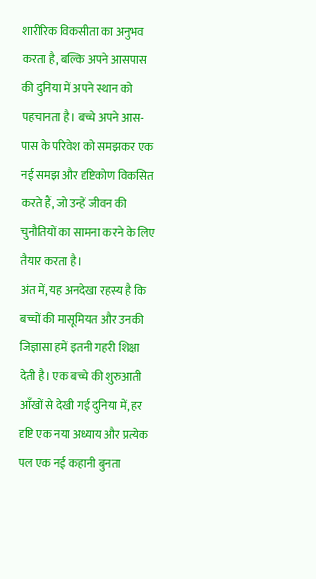शारीरिक विकसीता का अनुभव करता है, बल्कि अपने आसपास की दुनिया में अपने स्थान को पहचानता है। बच्चे अपने आस-पास के परिवेश को समझकर एक नई समझ और दृष्टिकोण विकसित करते हैं, जो उन्हें जीवन की चुनौतियों का सामना करने के लिए तैयार करता है।
अंत में, यह अनदेखा रहस्य है कि बच्चों की मासूमियत और उनकी जिज्ञासा हमें इतनी गहरी शिक्षा देती है। एक बच्चे की शुरुआती आँखों से देखी गई दुनिया में, हर दृष्टि एक नया अध्याय और प्रत्येक पल एक नई कहानी बुनता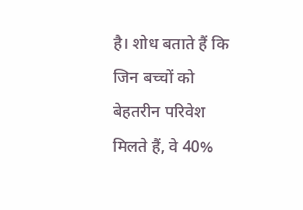है। शोध बताते हैं कि जिन बच्चों को बेहतरीन परिवेश मिलते हैं, वे 40%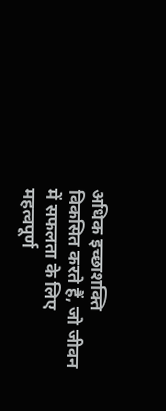अधिक इच्छाशक्ति विकसित करते हैं, जो जीवन में सफलता के लिए महत्वपूर्ण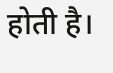होती है।